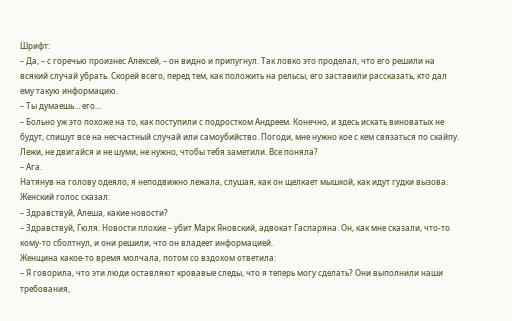Шрифт:
– Да, – с горечью произнес Алексей, – он видно и припугнул. Так ловко это проделал, что его решили на всякий случай убрать. Скорей всего, перед тем, как положить на рельсы, его заставили рассказать, кто дал ему такую информацию.
– Ты думаешь… его…
– Больно уж это похоже на то, как поступили с подростком Андреем. Конечно, и здесь искать виноватых не будут, спишут все на несчастный случай или самоубийство. Погоди, мне нужно кое с кем связаться по скайпу. Лежи, не двигайся и не шуми, не нужно, чтобы тебя заметили. Все поняла?
– Ага.
Натянув на голову одеяло, я неподвижно лежала, слушая, как он щелкает мышкой, как идут гудки вызова. Женский голос сказал:
– Здравствуй, Алеша, какие новости?
– Здравствуй, Гюля. Новости плохие – убит Марк Яновский, адвокат Гаспаряна. Он, как мне сказали, что-то кому-то сболтнул, и они решили, что он владеет информацией.
Женщина какое-то время молчала, потом со вздохом ответила:
– Я говорила, что эти люди оставляют кровавые следы, что я теперь могу сделать? Они выполнили наши требования,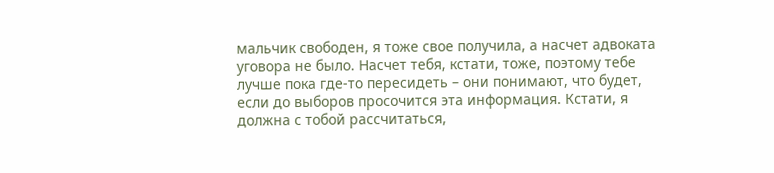мальчик свободен, я тоже свое получила, а насчет адвоката уговора не было. Насчет тебя, кстати, тоже, поэтому тебе лучше пока где-то пересидеть – они понимают, что будет, если до выборов просочится эта информация. Кстати, я должна с тобой рассчитаться,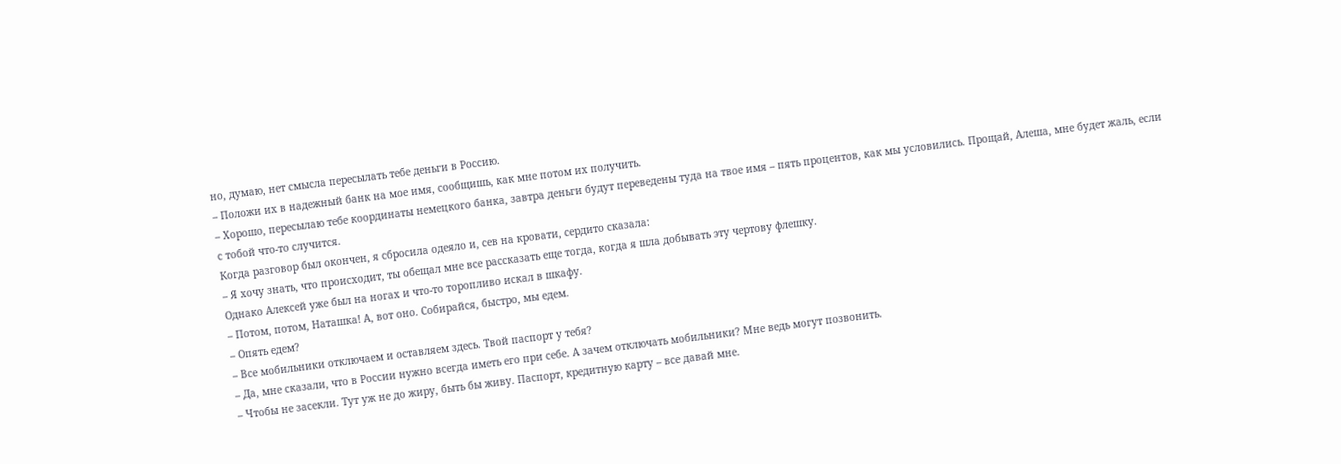но, думаю, нет смысла пересылать тебе деньги в Россию.
– Положи их в надежный банк на мое имя, сообщишь, как мне потом их получить.
– Хорошо, пересылаю тебе координаты немецкого банка, завтра деньги будут переведены туда на твое имя – пять процентов, как мы условились. Прощай, Алеша, мне будет жаль, если с тобой что-то случится.
Когда разговор был окончен, я сбросила одеяло и, сев на кровати, сердито сказала:
– Я хочу знать, что происходит, ты обещал мне все рассказать еще тогда, когда я шла добывать эту чертову флешку.
Однако Алексей уже был на ногах и что-то торопливо искал в шкафу.
– Потом, потом, Наташка! А, вот оно. Собирайся, быстро, мы едем.
– Опять едем?
– Все мобильники отключаем и оставляем здесь. Твой паспорт у тебя?
– Да, мне сказали, что в России нужно всегда иметь его при себе. А зачем отключать мобильники? Мне ведь могут позвонить.
– Чтобы не засекли. Тут уж не до жиру, быть бы живу. Паспорт, кредитную карту – все давай мне.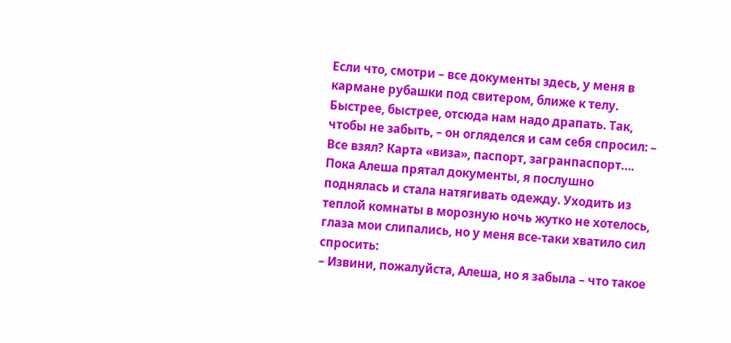Если что, смотри – все документы здесь, у меня в кармане рубашки под свитером, ближе к телу. Быстрее, быстрее, отсюда нам надо драпать. Так, чтобы не забыть, – он огляделся и сам себя спросил: – Все взял? Карта «виза», паспорт, загранпаспорт….
Пока Алеша прятал документы, я послушно поднялась и стала натягивать одежду. Уходить из теплой комнаты в морозную ночь жутко не хотелось, глаза мои слипались, но у меня все-таки хватило сил спросить:
– Извини, пожалуйста, Алеша, но я забыла – что такое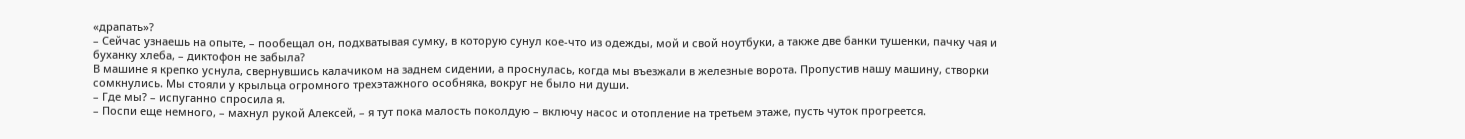«драпать»?
– Сейчас узнаешь на опыте, – пообещал он, подхватывая сумку, в которую сунул кое-что из одежды, мой и свой ноутбуки, а также две банки тушенки, пачку чая и буханку хлеба, – диктофон не забыла?
В машине я крепко уснула, свернувшись калачиком на заднем сидении, а проснулась, когда мы въезжали в железные ворота. Пропустив нашу машину, створки сомкнулись. Мы стояли у крыльца огромного трехэтажного особняка, вокруг не было ни души.
– Где мы? – испуганно спросила я.
– Поспи еще немного, – махнул рукой Алексей, – я тут пока малость поколдую – включу насос и отопление на третьем этаже, пусть чуток прогреется.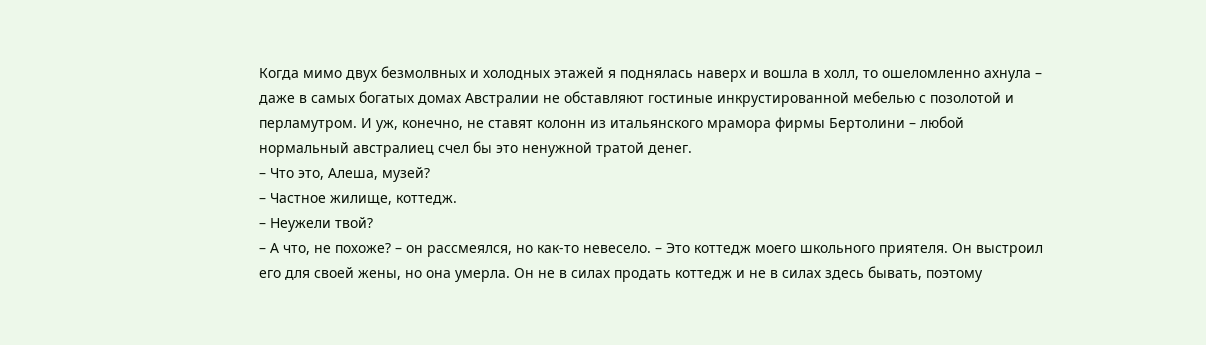Когда мимо двух безмолвных и холодных этажей я поднялась наверх и вошла в холл, то ошеломленно ахнула – даже в самых богатых домах Австралии не обставляют гостиные инкрустированной мебелью с позолотой и перламутром. И уж, конечно, не ставят колонн из итальянского мрамора фирмы Бертолини – любой нормальный австралиец счел бы это ненужной тратой денег.
– Что это, Алеша, музей?
– Частное жилище, коттедж.
– Неужели твой?
– А что, не похоже? – он рассмеялся, но как-то невесело. – Это коттедж моего школьного приятеля. Он выстроил его для своей жены, но она умерла. Он не в силах продать коттедж и не в силах здесь бывать, поэтому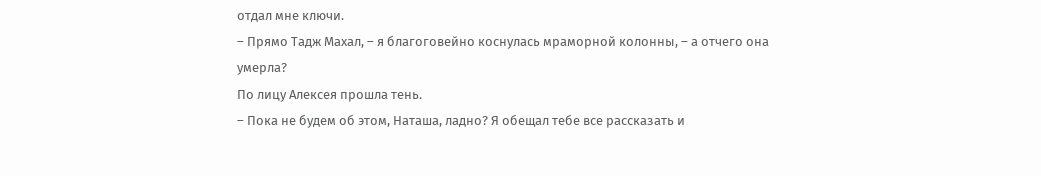отдал мне ключи.
– Прямо Тадж Махал, – я благоговейно коснулась мраморной колонны, – а отчего она умерла?
По лицу Алексея прошла тень.
– Пока не будем об этом, Наташа, ладно? Я обещал тебе все рассказать и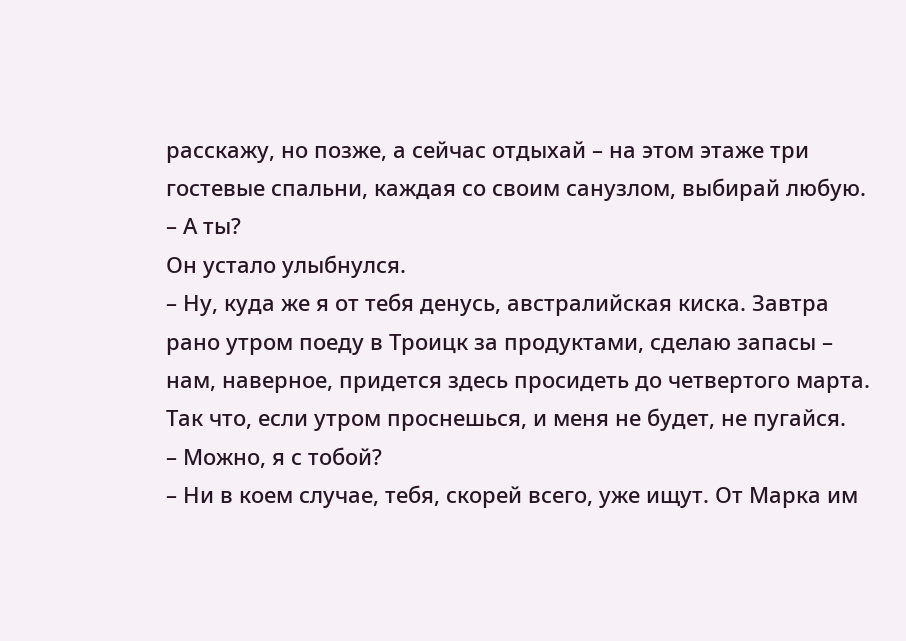расскажу, но позже, а сейчас отдыхай – на этом этаже три гостевые спальни, каждая со своим санузлом, выбирай любую.
– А ты?
Он устало улыбнулся.
– Ну, куда же я от тебя денусь, австралийская киска. Завтра рано утром поеду в Троицк за продуктами, сделаю запасы – нам, наверное, придется здесь просидеть до четвертого марта. Так что, если утром проснешься, и меня не будет, не пугайся.
– Можно, я с тобой?
– Ни в коем случае, тебя, скорей всего, уже ищут. От Марка им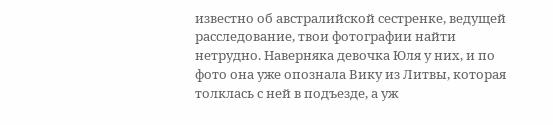известно об австралийской сестренке, ведущей расследование, твои фотографии найти нетрудно. Наверняка девочка Юля у них, и по фото она уже опознала Вику из Литвы, которая толклась с ней в подъезде, а уж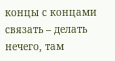концы с концами связать – делать нечего, там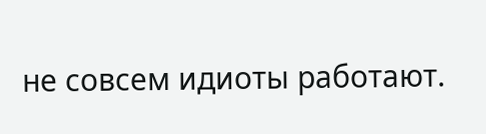не совсем идиоты работают.